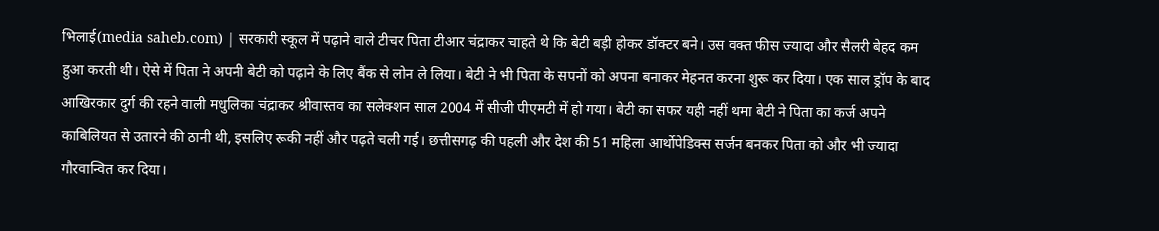भिलाई(media saheb.com) | सरकारी स्कूल में पढ़ाने वाले टीचर पिता टीआर चंद्राकर चाहते थे कि बेटी बड़ी होकर डॉक्टर बने। उस वक्त फीस ज्यादा और सैलरी बेहद कम हुआ करती थी। ऐसे में पिता ने अपनी बेटी को पढ़ाने के लिए बैंक से लोन ले लिया। बेटी ने भी पिता के सपनों को अपना बनाकर मेहनत करना शुरू कर दिया। एक साल ड्रॉप के बाद आखिरकार दुर्ग की रहने वाली मधुलिका चंद्राकर श्रीवास्तव का सलेक्शन साल 2004 में सीजी पीएमटी में हो गया। बेटी का सफर यही नहीं थमा बेटी ने पिता का कर्ज अपने काबिलियत से उतारने की ठानी थी, इसलिए रूकी नहीं और पढ़ते चली गई। छत्तीसगढ़ की पहली और देश की 51 महिला आर्थोपेडिक्स सर्जन बनकर पिता को और भी ज्यादा गौरवान्वित कर दिया।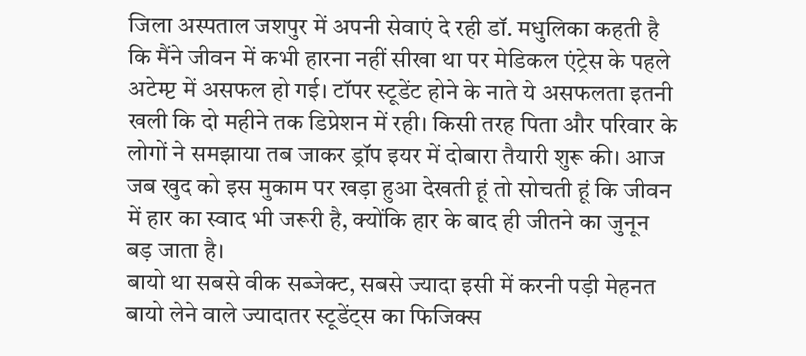जिला अस्पताल जशपुर में अपनी सेवाएं दे रही डॉ. मधुलिका कहती है कि मैंने जीवन में कभी हारना नहीं सीखा था पर मेडिकल एंट्रेस के पहले अटेम्प्ट में असफल हो गई। टॉपर स्टूडेंट होने के नाते ये असफलता इतनी खली कि दो महीने तक डिप्रेशन में रही। किसी तरह पिता और परिवार के लोगों ने समझाया तब जाकर ड्रॉप इयर में दोबारा तैयारी शुरू की। आज जब खुद को इस मुकाम पर खड़ा हुआ देखती हूं तो सोचती हूं कि जीवन में हार का स्वाद भी जरूरी है, क्योंकि हार के बाद ही जीतने का जुनून बड़ जाता है।
बायो था सबसे वीक सब्जेक्ट, सबसे ज्यादा इसी में करनी पड़ी मेहनत
बायो लेने वाले ज्यादातर स्टूडेंट्स का फिजिक्स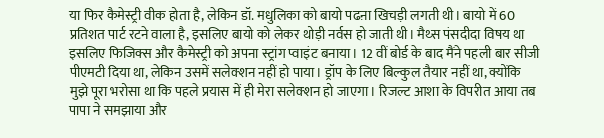या फिर कैमेस्ट्री वीक होता है, लेकिन डॉ. मधुलिका को बायो पढऩा खिचड़ी लगती थी। बायो में 60 प्रतिशत पार्ट रटने वाला है, इसलिए बायो को लेकर थोड़ी नर्वस हो जाती थी। मैथ्स पंसदीदा विषय था इसलिए फिजिक्स और कैमेस्ट्री को अपना स्ट्रांग प्वाइंट बनाया। 12 वीं बोर्ड के बाद मैंने पहली बार सीजी पीएमटी दिया था, लेकिन उसमें सलेक्शन नहीं हो पाया। ड्रॉप के लिए बिल्कुल तैयार नहीं था, क्योंकि मुझे पूरा भरोसा था कि पहले प्रयास में ही मेरा सलेक्शन हो जाएगा। रिजल्ट आशा के विपरीत आया तब पापा ने समझाया और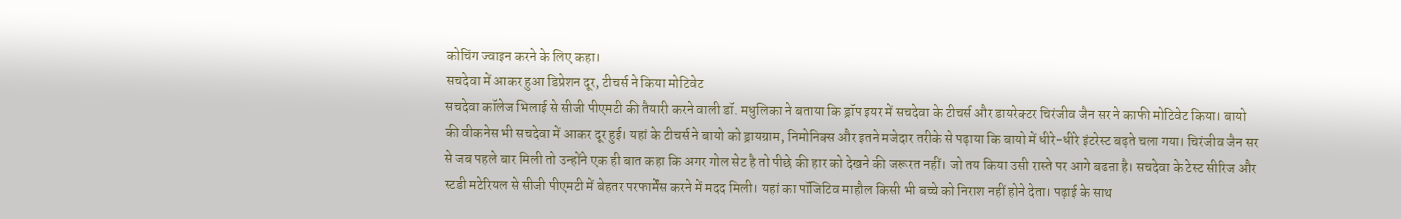कोचिंग ज्वाइन करने के लिए कहा।
सचदेवा में आकर हुआ डिप्रेशन दूर, टीचर्स ने किया मोटिवेट
सचदेवा कॉलेज भिलाई से सीजी पीएमटी की तैयारी करने वाली डॉ. मधुलिका ने बताया कि ड्रॉप इयर में सचदेवा के टीचर्स और डायरेक्टर चिरंजीव जैन सर ने काफी मोटिवेट किया। बायो की वीकनेस भी सचदेवा में आकर दूर हुई। यहां के टीचर्स ने बायो को ड्रायग्राम, निमोनिक्स और इतने मजेदार तरीके से पढ़ाया कि बायो में धीरे-धीरे इंटरेस्ट बढ़ते चला गया। चिरंजीव जैन सर से जब पहले बार मिली तो उन्होंने एक ही बात कहा कि अगर गोल सेट है तो पीछे की हार को देखने की जरूरत नहीं। जो तय किया उसी रास्ते पर आगे बढऩा है। सचदेवा के टेस्ट सीरिज और स्टडी मटेरियल से सीजी पीएमटी में बेहतर परफार्मेंस करने में मदद मिली। यहां का पॉजिटिव माहौल किसी भी बच्चे को निराश नहीं होने देता। पढ़ाई के साथ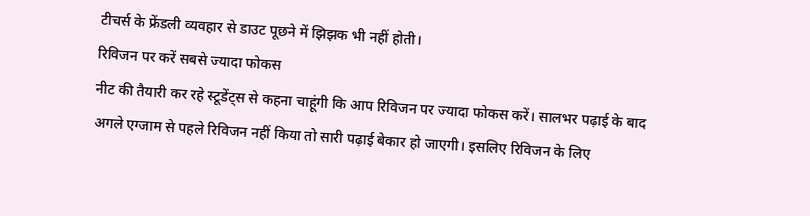टीचर्स के फ्रेंडली व्यवहार से डाउट पूछने में झिझक भी नहीं होती।
रिविजन पर करें सबसे ज्यादा फोकस
नीट की तैयारी कर रहे स्टूडेंट्स से कहना चाहूंगी कि आप रिविजन पर ज्यादा फोकस करें। सालभर पढ़ाई के बाद अगले एग्जाम से पहले रिविजन नहीं किया तो सारी पढ़ाई बेकार हो जाएगी। इसलिए रिविजन के लिए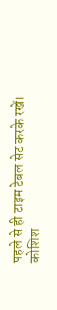पहले से ही टाइम टेबल सेट करके रखें। कोशिश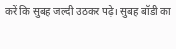करें कि सुबह जल्दी उठकर पढ़े। सुबह बॉडी का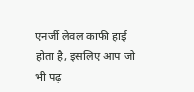एनर्जी लेवल काफी हाई होता है, इसलिए आप जो भी पढ़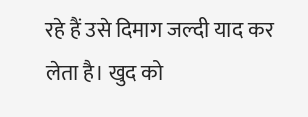रहे हैं उसे दिमाग जल्दी याद कर लेता है। खुद को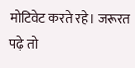मोटिवेट करते रहे। जरूरत पढ़े तो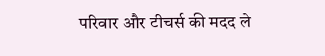परिवार और टीचर्स की मदद ले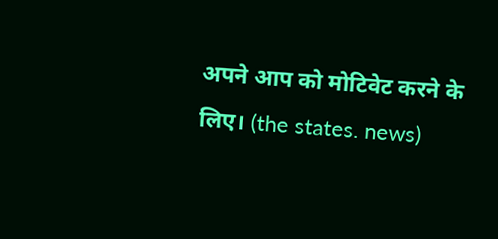अपने आप को मोटिवेट करने के लिए। (the states. news)